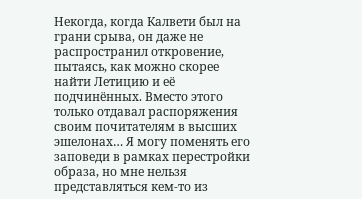Некогда, когда Калвети был на грани срыва, он даже не распространил откровение, пытаясь, как можно скорее найти Летицию и её подчинённых. Вместо этого только отдавал распоряжения своим почитателям в высших эшелонах… Я могу поменять его заповеди в рамках перестройки образа, но мне нельзя представляться кем-то из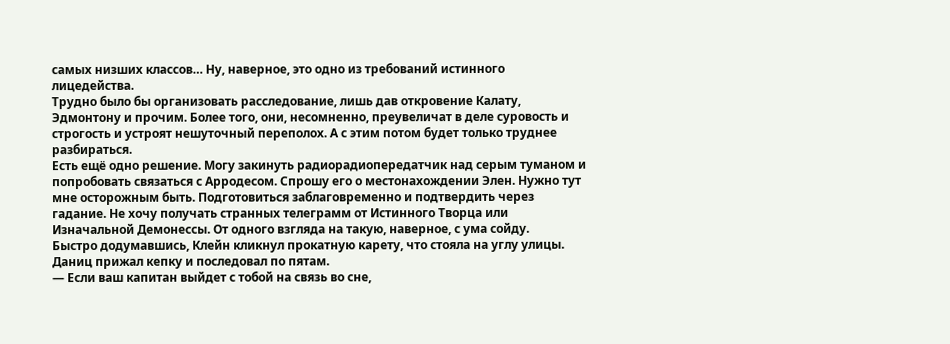самых низших классов… Ну, наверное, это одно из требований истинного лицедейства.
Трудно было бы организовать расследование, лишь дав откровение Калату, Эдмонтону и прочим. Более того, они, несомненно, преувеличат в деле суровость и строгость и устроят нешуточный переполох. А с этим потом будет только труднее разбираться.
Есть ещё одно решение. Могу закинуть радиорадиопередатчик над серым туманом и попробовать связаться с Арродесом. Спрошу его о местонахождении Элен. Нужно тут мне осторожным быть. Подготовиться заблаговременно и подтвердить через гадание. Не хочу получать странных телеграмм от Истинного Творца или Изначальной Демонессы. От одного взгляда на такую, наверное, с ума сойду.
Быстро додумавшись, Клейн кликнул прокатную карету, что стояла на углу улицы. Даниц прижал кепку и последовал по пятам.
— Если ваш капитан выйдет с тобой на связь во сне,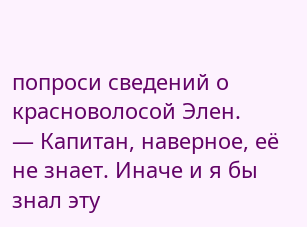попроси сведений о красноволосой Элен.
— Капитан, наверное, её не знает. Иначе и я бы знал эту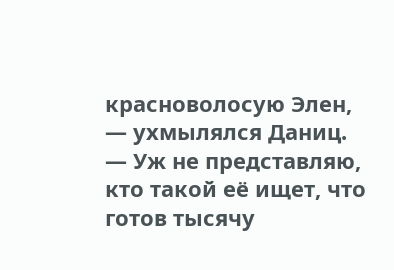красноволосую Элен, — ухмылялся Даниц. — Уж не представляю, кто такой её ищет, что готов тысячу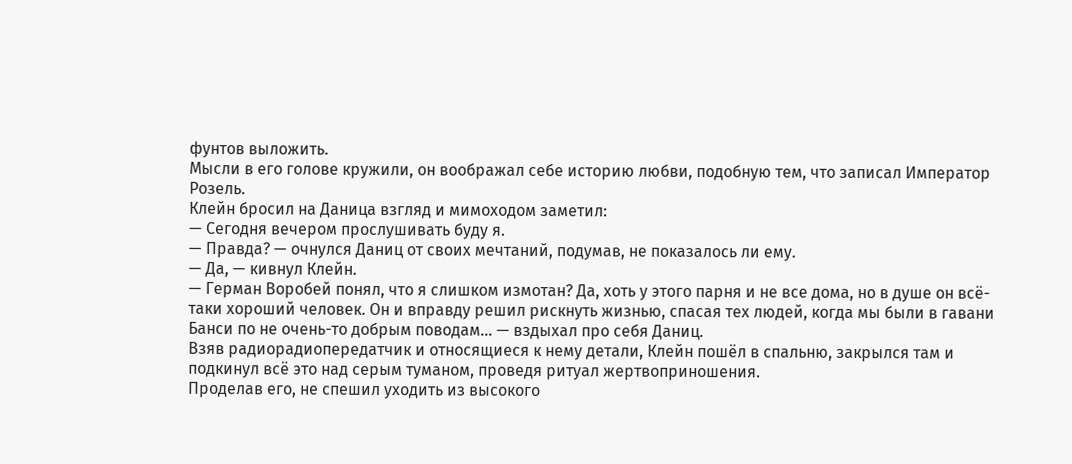фунтов выложить.
Мысли в его голове кружили, он воображал себе историю любви, подобную тем, что записал Император Розель.
Клейн бросил на Даница взгляд и мимоходом заметил:
— Сегодня вечером прослушивать буду я.
— Правда? — очнулся Даниц от своих мечтаний, подумав, не показалось ли ему.
— Да, — кивнул Клейн.
— Герман Воробей понял, что я слишком измотан? Да, хоть у этого парня и не все дома, но в душе он всё-таки хороший человек. Он и вправду решил рискнуть жизнью, спасая тех людей, когда мы были в гавани Банси по не очень-то добрым поводам… — вздыхал про себя Даниц.
Взяв радиорадиопередатчик и относящиеся к нему детали, Клейн пошёл в спальню, закрылся там и подкинул всё это над серым туманом, проведя ритуал жертвоприношения.
Проделав его, не спешил уходить из высокого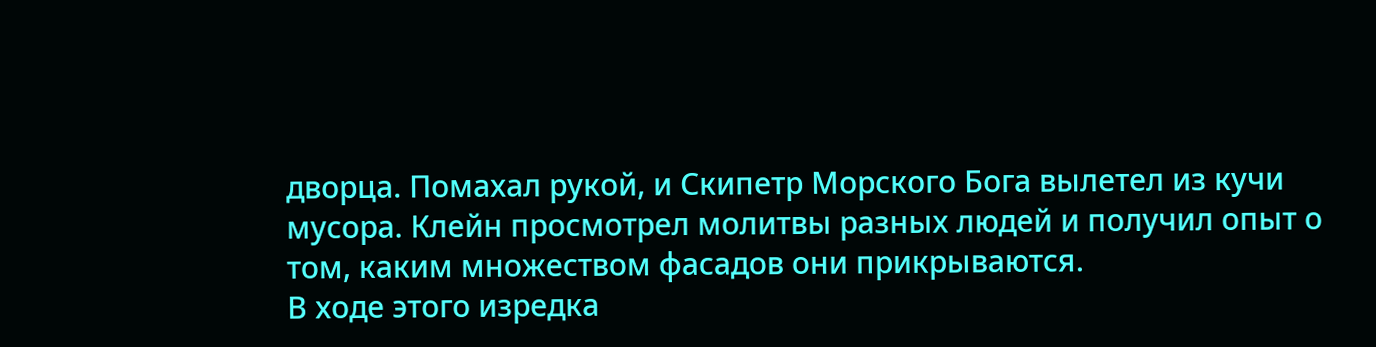дворца. Помахал рукой, и Скипетр Морского Бога вылетел из кучи мусора. Клейн просмотрел молитвы разных людей и получил опыт о том, каким множеством фасадов они прикрываются.
В ходе этого изредка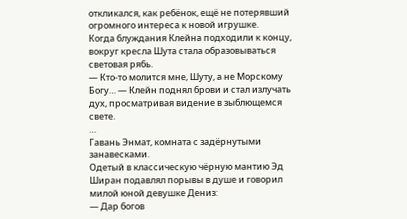откликался, как ребёнок, ещё не потерявший огромного интереса к новой игрушке.
Когда блуждания Клейна подходили к концу, вокруг кресла Шута стала образовываться световая рябь.
— Кто-то молится мне, Шуту, а не Морскому Богу… — Клейн поднял брови и стал излучать дух, просматривая видение в зыблющемся свете.
…
Гавань Энмат, комната с задëрнутыми занавесками.
Одетый в классическую чёрную мантию Эд Ширан подавлял порывы в душе и говорил милой юной девушке Дениз:
— Дар богов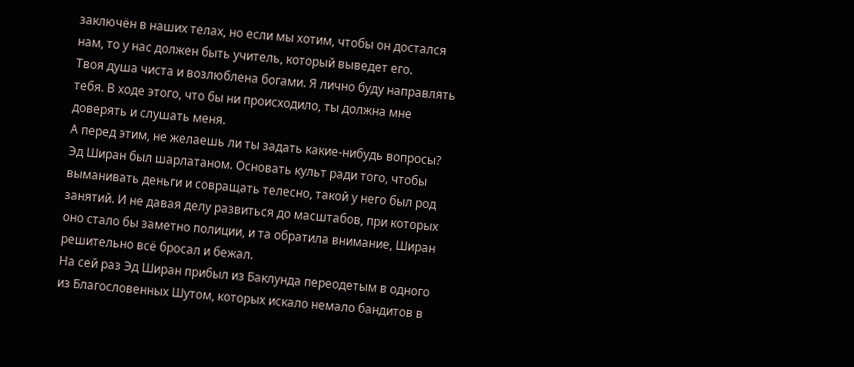заключён в наших телах, но если мы хотим, чтобы он достался нам, то у нас должен быть учитель, который выведет его.
Твоя душа чиста и возлюблена богами. Я лично буду направлять тебя. В ходе этого, что бы ни происходило, ты должна мне доверять и слушать меня.
А перед этим, не желаешь ли ты задать какие-нибудь вопросы?
Эд Ширан был шарлатаном. Основать культ ради того, чтобы выманивать деньги и совращать телесно, такой у него был род занятий. И не давая делу развиться до масштабов, при которых оно стало бы заметно полиции, и та обратила внимание, Ширан решительно всё бросал и бежал.
На сей раз Эд Ширан прибыл из Баклунда переодетым в одного из Благословенных Шутом, которых искало немало бандитов в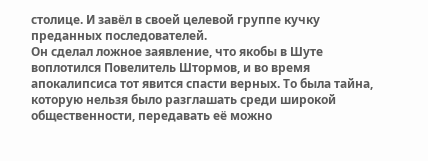столице. И завёл в своей целевой группе кучку преданных последователей.
Он сделал ложное заявление, что якобы в Шуте воплотился Повелитель Штормов, и во время апокалипсиса тот явится спасти верных. То была тайна, которую нельзя было разглашать среди широкой общественности, передавать её можно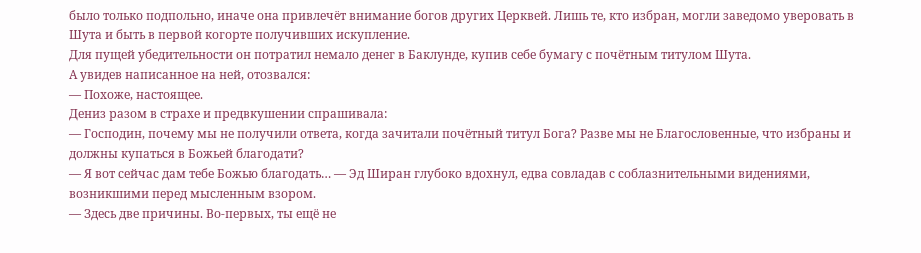было только подпольно, иначе она привлечëт внимание богов других Церквей. Лишь те, кто избран, могли заведомо уверовать в Шута и быть в первой когорте получивших искупление.
Для пущей убедительности он потратил немало денег в Баклунде, купив себе бумагу с почётным титулом Шута.
А увидев написанное на ней, отозвался:
— Похоже, настоящее.
Дениз разом в страхе и предвкушении спрашивала:
— Господин, почему мы не получили ответа, когда зачитали почётный титул Бога? Разве мы не Благословенные, что избраны и должны купаться в Божьей благодати?
— Я вот сейчас дам тебе Божью благодать… — Эд Ширан глубоко вдохнул, едва совладав с соблазнительными видениями, возникшими перед мысленным взором.
— Здесь две причины. Во-первых, ты ещё не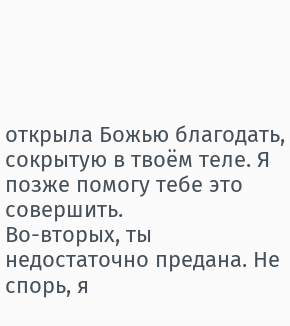открыла Божью благодать, сокрытую в твоём теле. Я позже помогу тебе это совершить.
Во-вторых, ты недостаточно предана. Не спорь, я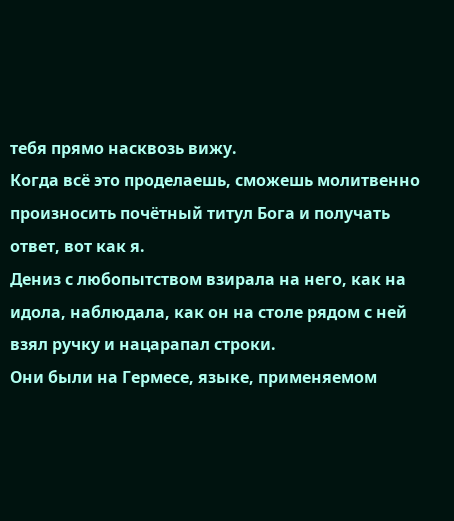тебя прямо насквозь вижу.
Когда всё это проделаешь, сможешь молитвенно произносить почётный титул Бога и получать ответ, вот как я.
Дениз с любопытством взирала на него, как на идола, наблюдала, как он на столе рядом с ней взял ручку и нацарапал строки.
Они были на Гермесе, языке, применяемом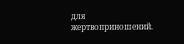для жертвоприношений.